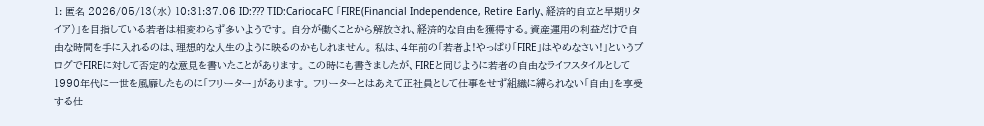1: 匿名 2026/05/13(水) 10:31:37.06 ID:??? TID:CariocaFC 「FIRE(Financial Independence, Retire Early、経済的自立と早期リタイア)」を目指している若者は相変わらず多いようです。 自分が働くことから解放され、経済的な自由を獲得する。資産運用の利益だけで自由な時間を手に入れるのは、理想的な人生のように映るのかもしれません。 私は、4年前の「若者よ!やっぱり「FIRE」はやめなさい!」というブログでFIREに対して否定的な意見を書いたことがあります。 この時にも書きましたが、FIREと同じように若者の自由なライフスタイルとして1990年代に一世を風靡したものに「フリーター」があります。 フリーターとはあえて正社員として仕事をせず組織に縛られない「自由」を享受する仕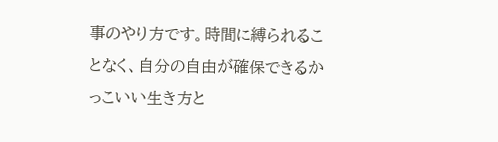事のやり方です。時間に縛られることなく、自分の自由が確保できるかっこいい生き方と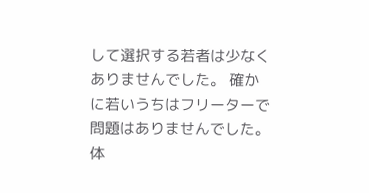して選択する若者は少なくありませんでした。 確かに若いうちはフリーターで問題はありませんでした。体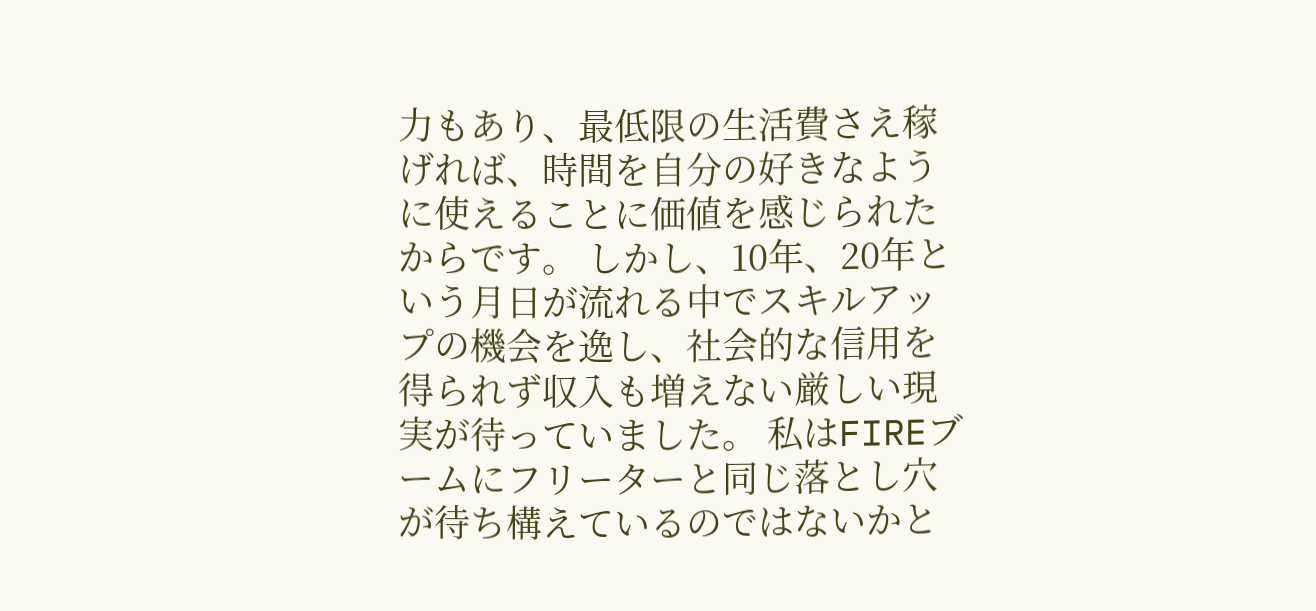力もあり、最低限の生活費さえ稼げれば、時間を自分の好きなように使えることに価値を感じられたからです。 しかし、10年、20年という月日が流れる中でスキルアップの機会を逸し、社会的な信用を得られず収入も増えない厳しい現実が待っていました。 私はFIREブームにフリーターと同じ落とし穴が待ち構えているのではないかと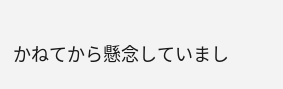かねてから懸念していまし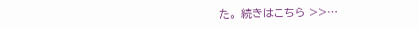た。 続きはこちら >>…